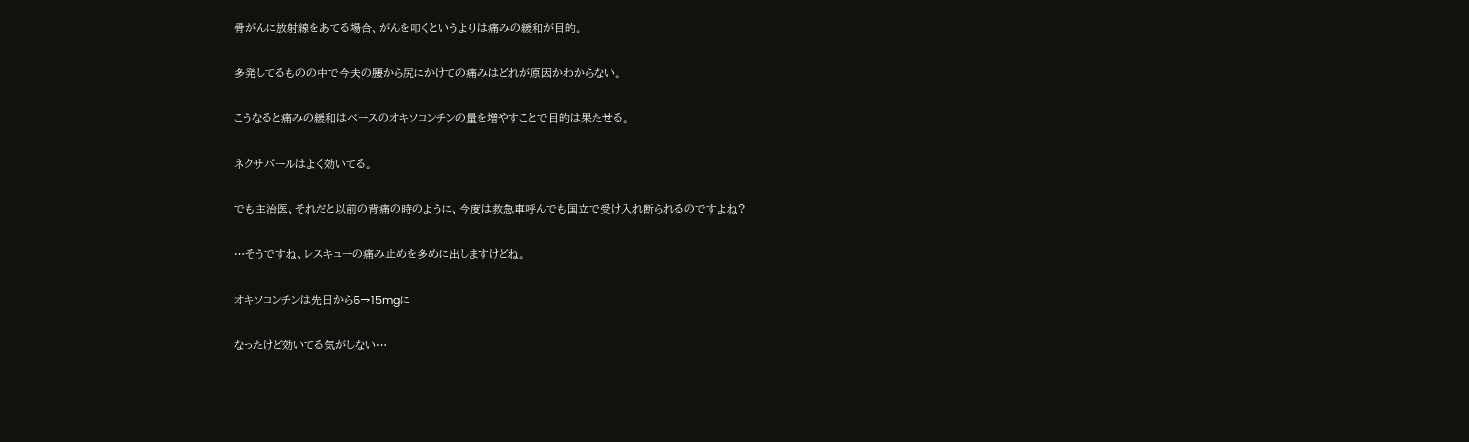骨がんに放射線をあてる場合、がんを叩くというよりは痛みの緩和が目的。

多発してるものの中で今夫の腰から尻にかけての痛みはどれが原因かわからない。

こうなると痛みの緩和はベースのオキソコンチンの量を増やすことで目的は果たせる。

ネクサバールはよく効いてる。

でも主治医、それだと以前の背痛の時のように、今度は救急車呼んでも国立で受け入れ断られるのですよね?

…そうですね、レスキューの痛み止めを多めに出しますけどね。

オキソコンチンは先日から5→15mgに

なったけど効いてる気がしない…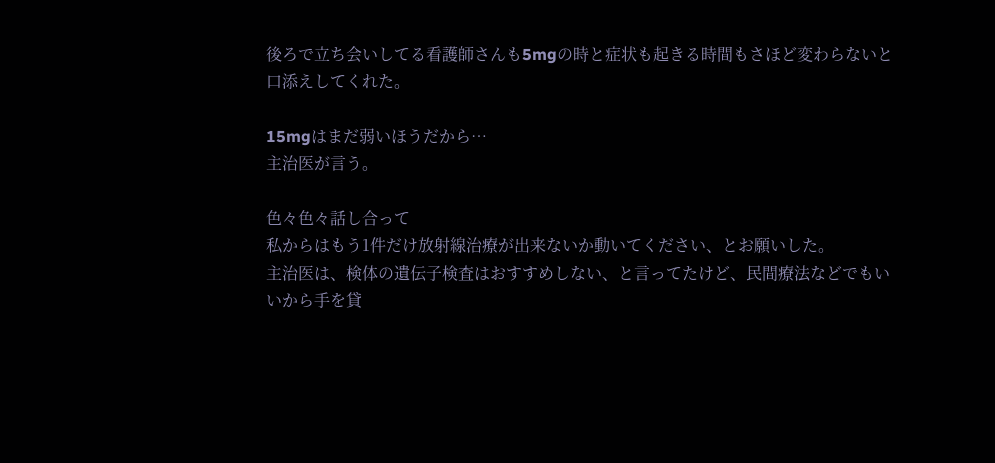後ろで立ち会いしてる看護師さんも5mgの時と症状も起きる時間もさほど変わらないと口添えしてくれた。

15mgはまだ弱いほうだから…
主治医が言う。

色々色々話し合って
私からはもう1件だけ放射線治療が出来ないか動いてください、とお願いした。
主治医は、検体の遺伝子検査はおすすめしない、と言ってたけど、民間療法などでもいいから手を貸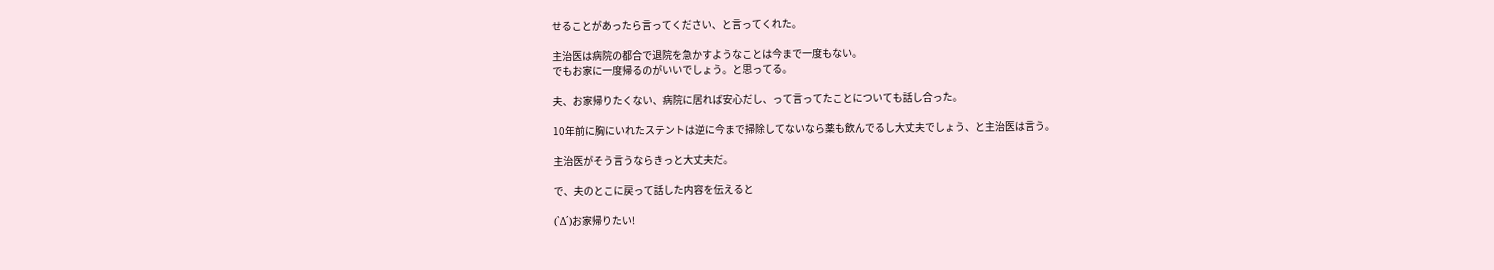せることがあったら言ってください、と言ってくれた。

主治医は病院の都合で退院を急かすようなことは今まで一度もない。
でもお家に一度帰るのがいいでしょう。と思ってる。

夫、お家帰りたくない、病院に居れば安心だし、って言ってたことについても話し合った。

10年前に胸にいれたステントは逆に今まで掃除してないなら薬も飲んでるし大丈夫でしょう、と主治医は言う。

主治医がそう言うならきっと大丈夫だ。

で、夫のとこに戻って話した内容を伝えると

(`Δ´)お家帰りたい!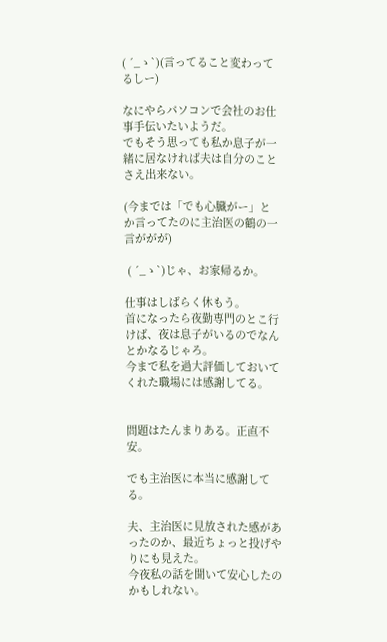( ´_ゝ`)(言ってること変わってるしー)

なにやらパソコンで会社のお仕事手伝いたいようだ。
でもそう思っても私か息子が一緒に居なければ夫は自分のことさえ出来ない。

(今までは「でも心臓がー」とか言ってたのに主治医の鶴の一言ががが)

 ( ´_ゝ`)じゃ、お家帰るか。

仕事はしばらく休もう。
首になったら夜勤専門のとこ行けば、夜は息子がいるのでなんとかなるじゃろ。
今まで私を過大評価しておいてくれた職場には感謝してる。


問題はたんまりある。正直不安。

でも主治医に本当に感謝してる。

夫、主治医に見放された感があったのか、最近ちょっと投げやりにも見えた。
今夜私の話を聞いて安心したのかもしれない。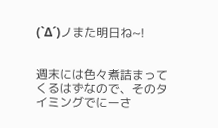(`Δ´)ノまた明日ね~!


週末には色々煮詰まってくるはずなので、そのタイミングでにーさ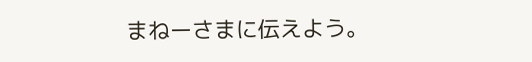まねーさまに伝えよう。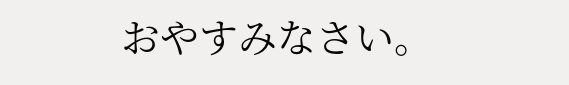おやすみなさい。